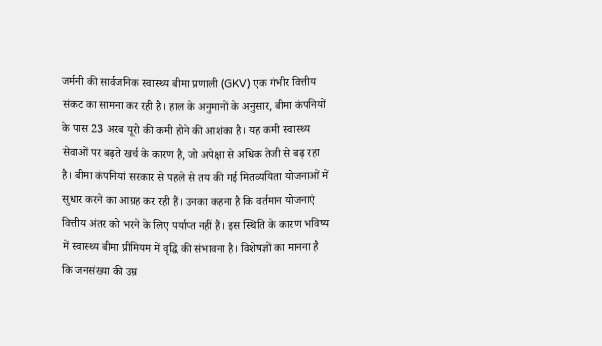जर्मनी की सार्वजनिक स्वास्थ्य बीमा प्रणाली (GKV) एक गंभीर वित्तीय संकट का सामना कर रही है। हाल के अनुमानों के अनुसार, बीमा कंपनियों के पास 23 अरब यूरो की कमी होने की आशंका है। यह कमी स्वास्थ्य सेवाओं पर बढ़ते खर्च के कारण है, जो अपेक्षा से अधिक तेजी से बढ़ रहा है। बीमा कंपनियां सरकार से पहले से तय की गई मितव्ययिता योजनाओं में सुधार करने का आग्रह कर रही हैं। उनका कहना है कि वर्तमान योजनाएं वित्तीय अंतर को भरने के लिए पर्याप्त नहीं हैं। इस स्थिति के कारण भविष्य में स्वास्थ्य बीमा प्रीमियम में वृद्धि की संभावना है। विशेषज्ञों का मानना है कि जनसंख्या की उम्र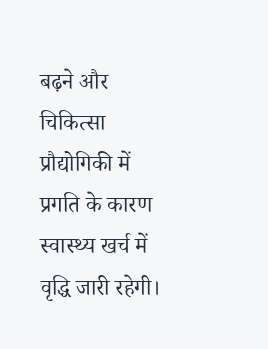बढ़ने और चिकित्सा प्रौद्योगिकी में प्रगति के कारण स्वास्थ्य खर्च में वृद्धि जारी रहेगी।